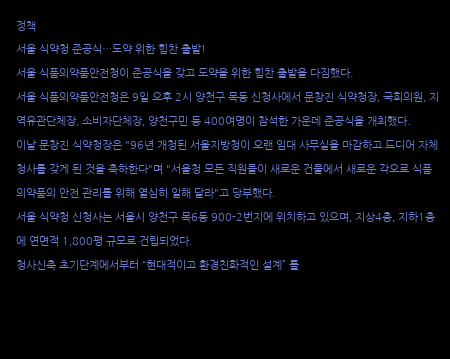정책
서울 식약청 준공식…도약 위한 힘찬 출발!
서울 식품의약품안전청이 준공식을 갖고 도약을 위한 힘찬 출발을 다짐했다.
서울 식품의약품안전청은 9일 오후 2시 양천구 목동 신청사에서 문창진 식약청장, 국회의원, 지역유관단체장, 소비자단체장, 양천구민 등 400여명이 참석한 가운데 준공식을 개최했다.
이날 문창진 식약청장은 "96년 개청된 서울지방청이 오랜 임대 사무실을 마감하고 드디어 자체 청사를 갖게 된 것을 축하한다"며 "서울청 모든 직원들이 새로운 건물에서 새로운 각오로 식품 의약품의 안전 관리를 위해 열심히 일해 달라"고 당부했다.
서울 식약청 신청사는 서울시 양천구 목6동 900-2번지에 위치하고 있으며, 지상4층, 지하1층에 연면적 1,800평 규모로 건립되었다.
청사신축 초기단계에서부터 “현대적이고 환경친화적인 설계” 를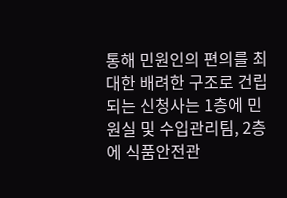통해 민원인의 편의를 최대한 배려한 구조로 건립되는 신청사는 1층에 민원실 및 수입관리팀, 2층에 식품안전관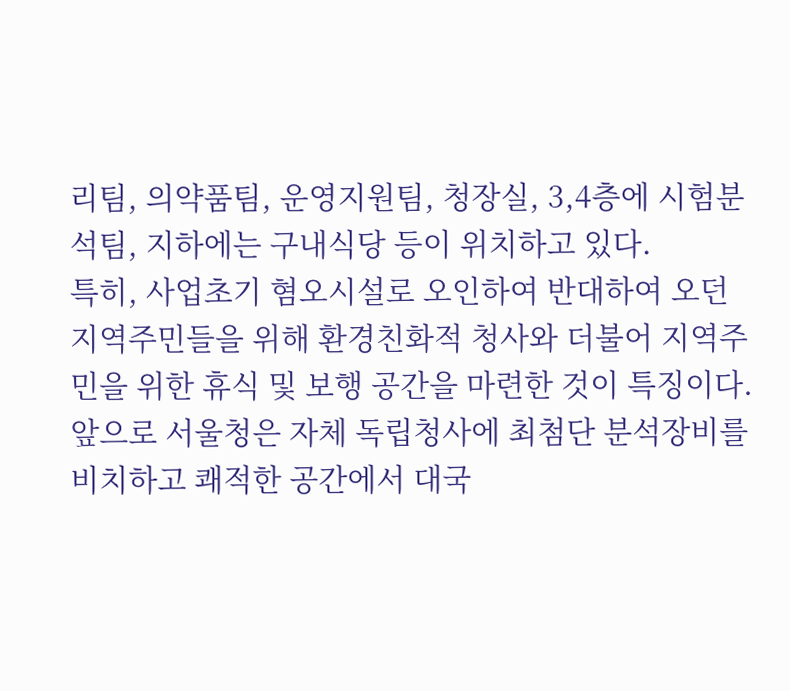리팀, 의약품팀, 운영지원팀, 청장실, 3,4층에 시험분석팀, 지하에는 구내식당 등이 위치하고 있다.
특히, 사업초기 혐오시설로 오인하여 반대하여 오던 지역주민들을 위해 환경친화적 청사와 더불어 지역주민을 위한 휴식 및 보행 공간을 마련한 것이 특징이다.
앞으로 서울청은 자체 독립청사에 최첨단 분석장비를 비치하고 쾌적한 공간에서 대국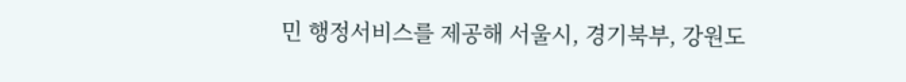민 행정서비스를 제공해 서울시, 경기북부, 강원도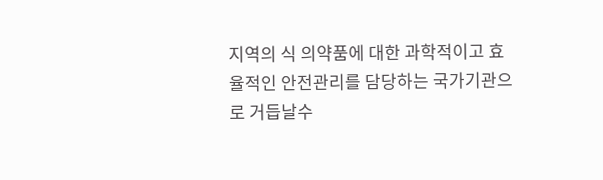지역의 식 의약품에 대한 과학적이고 효율적인 안전관리를 담당하는 국가기관으로 거듭날수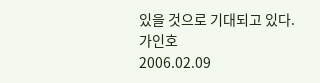있을 것으로 기대되고 있다.
가인호
2006.02.09